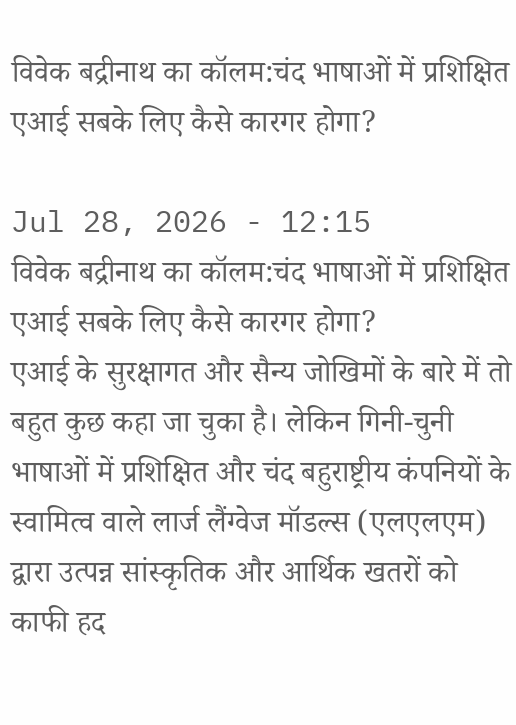विवेक बद्रीनाथ का कॉलम:चंद भाषाओं में प्रशिक्षित एआई सबके लिए कैसे कारगर होगा?

Jul 28, 2026 - 12:15
विवेक बद्रीनाथ का कॉलम:चंद भाषाओं में प्रशिक्षित एआई सबके लिए कैसे कारगर होगा?
एआई के सुरक्षागत और सैन्य जोखिमों के बारे में तो बहुत कुछ कहा जा चुका है। लेकिन गिनी-चुनी भाषाओं में प्रशिक्षित और चंद बहुराष्ट्रीय कंपनियों के स्वामित्व वाले लार्ज लैंग्वेज मॉडल्स (एलएलएम) द्वारा उत्पन्न सांस्कृतिक और आर्थिक खतरों को काफी हद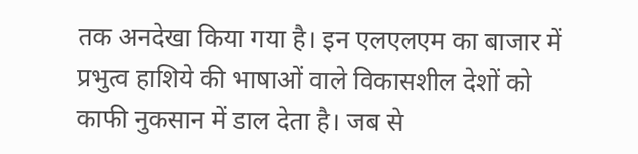तक अनदेखा किया गया है। इन एलएलएम का बाजार में प्रभुत्व हाशिये की भाषाओं वाले विकासशील देशों को काफी नुकसान में डाल देता है। जब से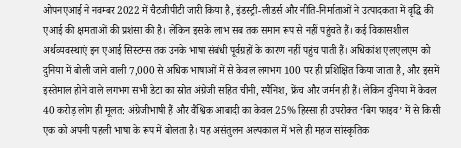ओपनएआई ने नवम्बर 2022 में चैटजीपीटी जारी किया है, इंडस्ट्री-लीडर्स और नीति-निर्माताओं ने उत्पादकता में वृद्धि की एआई की क्षमताओं की प्रशंसा की है। लेकिन इसके लाभ सब तक समान रूप से नहीं पहुंचते हैं। कई विकासशील अर्थव्यवस्थाएं इन एआई सिस्टम्स तक उनके भाषा संबंधी पूर्वग्रहों के कारण नहीं पहुंच पाती हैं। अधिकांश एलएलएम को दुनिया में बोली जाने वाली 7,000 से अधिक भाषाओं में से केवल लगभग 100 पर ही प्रशिक्षित किया जाता है, और इसमें इस्तेमाल होने वाले लगभग सभी डेटा का स्रोत अंग्रेजी सहित चीनी, स्पैनिश, फ्रेंच और जर्मन ही हैं। लेकिन दुनिया में केवल 40 करोड़ लोग ही मूलत: अंग्रेजीभाषी हैं और वैश्विक आबादी का केवल 25% हिस्सा ही उपरोक्त ‘बिग फाइव’ में से किसी एक को अपनी पहली भाषा के रूप में बोलता है। यह असंतुलन अल्पकाल में भले ही महज सांस्कृतिक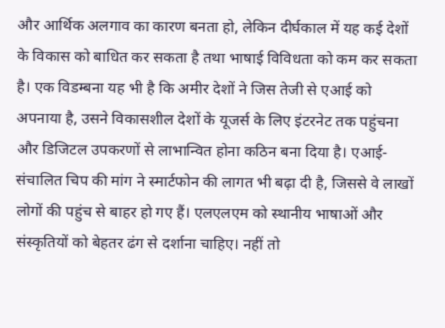और आर्थिक अलगाव का कारण बनता हो, लेकिन दीर्घकाल में यह कई देशों के विकास को बाधित कर सकता है तथा भाषाई विविधता को कम कर सकता है। एक विडम्बना यह भी है कि अमीर देशों ने जिस तेजी से एआई को अपनाया है, उसने विकासशील देशों के यूजर्स के लिए इंटरनेट तक पहुंचना और डिजिटल उपकरणों से लाभान्वित होना कठिन बना दिया है। एआई-संचालित चिप की मांग ने स्मार्टफोन की लागत भी बढ़ा दी है, जिससे वे लाखों लोगों की पहुंच से बाहर हो गए हैं। एलएलएम को स्थानीय भाषाओं और संस्कृतियों को बेहतर ढंग से दर्शाना चाहिए। नहीं तो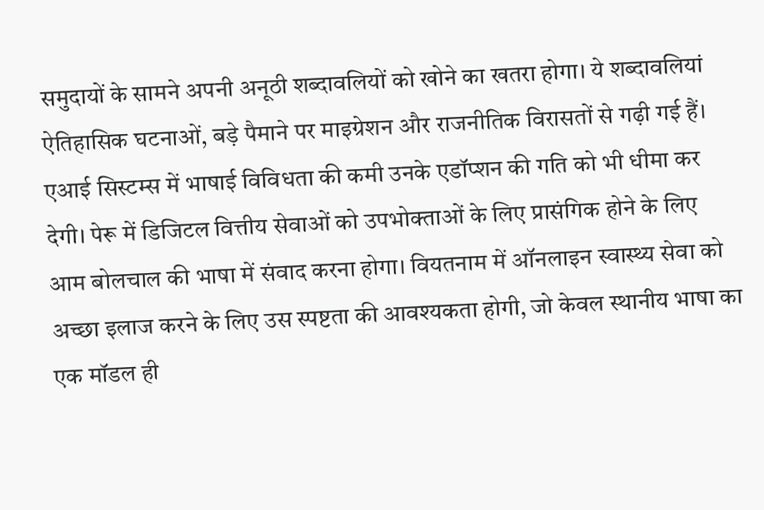समुदायों के सामने अपनी अनूठी शब्दावलियों को खोने का खतरा होगा। ये शब्दावलियां ऐतिहासिक घटनाओं, बड़े पैमाने पर माइग्रेशन और राजनीतिक विरासतों से गढ़ी गई हैं। एआई सिस्टम्स में भाषाई विविधता की कमी उनके एडॉप्शन की गति को भी धीमा कर देगी। पेरू में डिजिटल वित्तीय सेवाओं को उपभोक्ताओं के लिए प्रासंगिक होने के लिए आम बोलचाल की भाषा में संवाद करना होगा। वियतनाम में ऑनलाइन स्वास्थ्य सेवा को अच्छा इलाज करने के लिए उस स्पष्टता की आवश्यकता होगी, जो केवल स्थानीय भाषा का एक मॉडल ही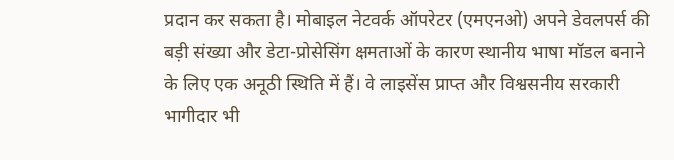प्रदान कर सकता है। मोबाइल नेटवर्क ऑपरेटर (एमएनओ) अपने डेवलपर्स की बड़ी संख्या और डेटा-प्रोसेसिंग क्षमताओं के कारण स्थानीय भाषा मॉडल बनाने के लिए एक अनूठी स्थिति में हैं। वे लाइसेंस प्राप्त और विश्वसनीय सरकारी भागीदार भी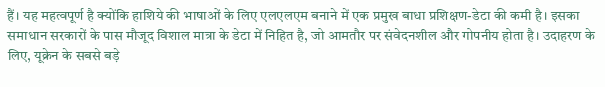हैं। यह महत्वपूर्ण है क्योंकि हाशिये की भाषाओं के लिए एलएलएम बनाने में एक प्रमुख बाधा प्रशिक्षण-डेटा की कमी है। इसका समाधान सरकारों के पास मौजूद विशाल मात्रा के डेटा में निहित है, जो आमतौर पर संवेदनशील और गोपनीय होता है। उदाहरण के लिए, यूक्रेन के सबसे बड़े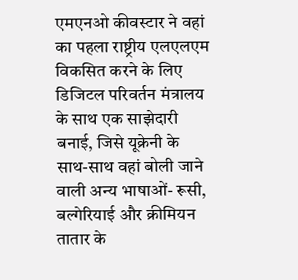एमएनओ कीवस्टार ने वहां का पहला राष्ट्रीय एलएलएम विकसित करने के लिए डिजिटल परिवर्तन मंत्रालय के साथ एक साझेदारी बनाई, जिसे यूक्रेनी के साथ-साथ वहां बोली जाने वाली अन्य भाषाओं- रूसी, बल्गेरियाई और क्रीमियन तातार के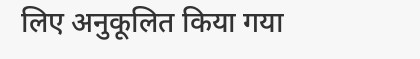लिए अनुकूलित किया गया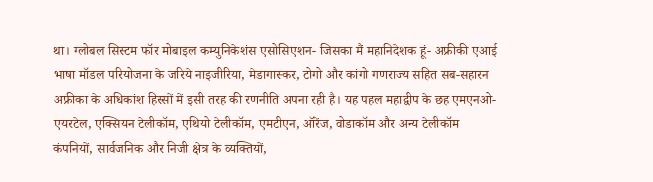था। ग्लोबल सिस्टम फॉर मोबाइल कम्युनिकेशंस एसोसिएशन- जिसका मैं महानिदेशक हूं- अफ्रीकी एआई भाषा मॉडल परियोजना के जरिये नाइजीरिया, मेडागास्कर, टोगो और कांगो गणराज्य सहित सब-सहारन अफ्रीका के अधिकांश हिस्सों में इसी तरह की रणनीति अपना रही है। यह पहल महाद्वीप के छह एमएनओ- एयरटेल, एक्सियन टेलीकॉम, एथियो टेलीकॉम, एमटीएन, ऑरेंज, वोडाकॉम और अन्य टेलीकॉम कंपनियों, सार्वजनिक और निजी क्षेत्र के व्यक्तियों,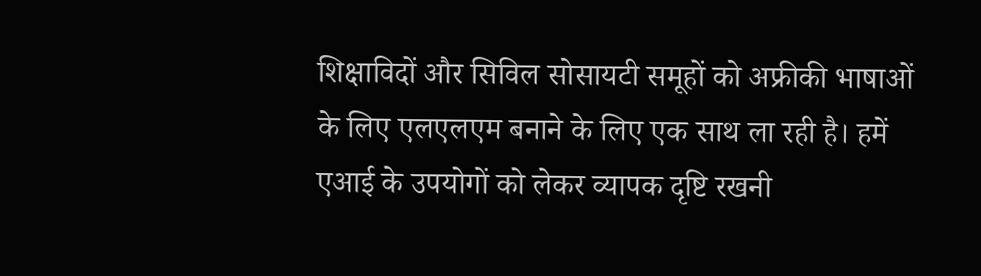शिक्षाविदों और सिविल सोसायटी समूहों को अफ्रीकी भाषाओं के लिए एलएलएम बनाने के लिए एक साथ ला रही है। हमें एआई के उपयोगों को लेकर व्यापक दृष्टि रखनी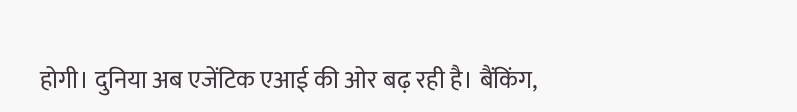होगी। दुनिया अब एजेंटिक एआई की ओर बढ़ रही है। बैंकिंग,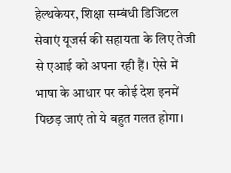हेल्थकेयर, शिक्षा सम्बंधी डिजिटल सेवाएं यूजर्स की सहायता के लिए तेजी से एआई को अपना रही हैं। ऐसे में भाषा के आधार पर कोई देश इनमें पिछड़ जाएं तो ये बहुत गलत होगा।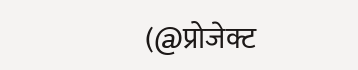(@प्रोजेक्ट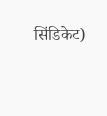सिंडिकेट)